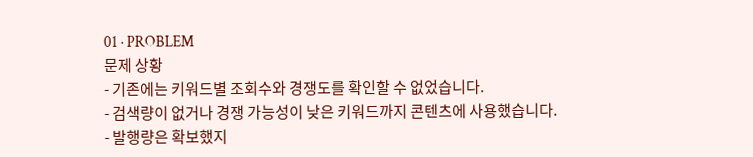01 · PROBLEM
문제 상황
- 기존에는 키워드별 조회수와 경쟁도를 확인할 수 없었습니다.
- 검색량이 없거나 경쟁 가능성이 낮은 키워드까지 콘텐츠에 사용했습니다.
- 발행량은 확보했지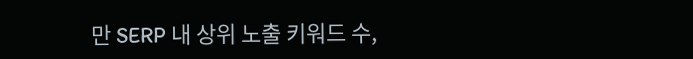만 SERP 내 상위 노출 키워드 수,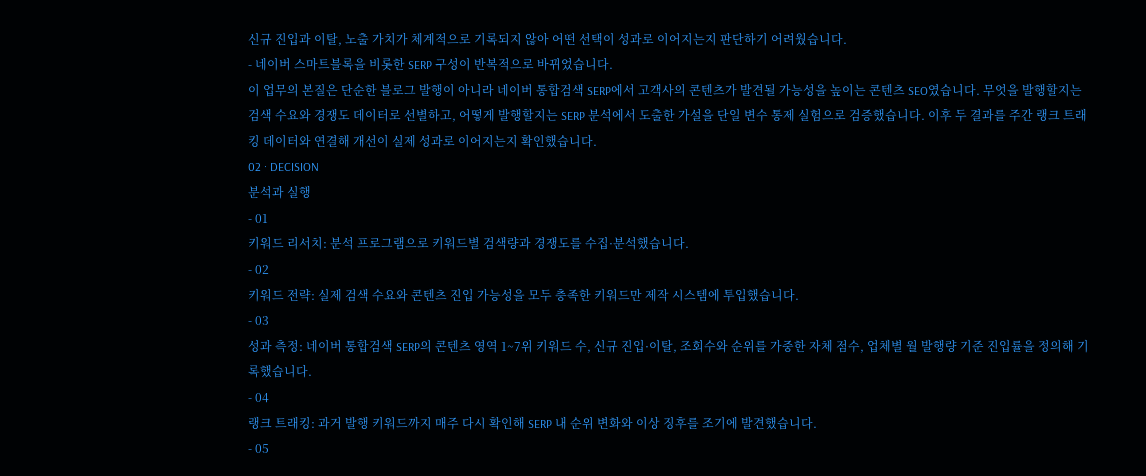신규 진입과 이탈, 노출 가치가 체계적으로 기록되지 않아 어떤 선택이 성과로 이어지는지 판단하기 어려웠습니다.
- 네이버 스마트블록을 비롯한 SERP 구성이 반복적으로 바뀌었습니다.
이 업무의 본질은 단순한 블로그 발행이 아니라 네이버 통합검색 SERP에서 고객사의 콘텐츠가 발견될 가능성을 높이는 콘텐츠 SEO였습니다. 무엇을 발행할지는 검색 수요와 경쟁도 데이터로 선별하고, 어떻게 발행할지는 SERP 분석에서 도출한 가설을 단일 변수 통제 실험으로 검증했습니다. 이후 두 결과를 주간 랭크 트래킹 데이터와 연결해 개선이 실제 성과로 이어지는지 확인했습니다.
02 · DECISION
분석과 실행
- 01
키워드 리서치: 분석 프로그램으로 키워드별 검색량과 경쟁도를 수집·분석했습니다.
- 02
키워드 전략: 실제 검색 수요와 콘텐츠 진입 가능성을 모두 충족한 키워드만 제작 시스템에 투입했습니다.
- 03
성과 측정: 네이버 통합검색 SERP의 콘텐츠 영역 1~7위 키워드 수, 신규 진입·이탈, 조회수와 순위를 가중한 자체 점수, 업체별 월 발행량 기준 진입률을 정의해 기록했습니다.
- 04
랭크 트래킹: 과거 발행 키워드까지 매주 다시 확인해 SERP 내 순위 변화와 이상 징후를 조기에 발견했습니다.
- 05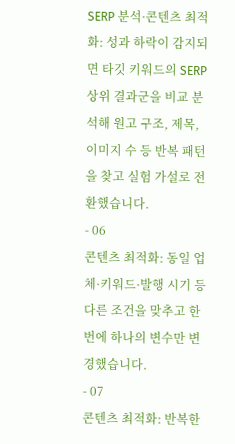SERP 분석·콘텐츠 최적화: 성과 하락이 감지되면 타깃 키워드의 SERP 상위 결과군을 비교 분석해 원고 구조, 제목, 이미지 수 등 반복 패턴을 찾고 실험 가설로 전환했습니다.
- 06
콘텐츠 최적화: 동일 업체·키워드·발행 시기 등 다른 조건을 맞추고 한 번에 하나의 변수만 변경했습니다.
- 07
콘텐츠 최적화: 반복한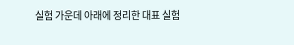실험 가운데 아래에 정리한 대표 실험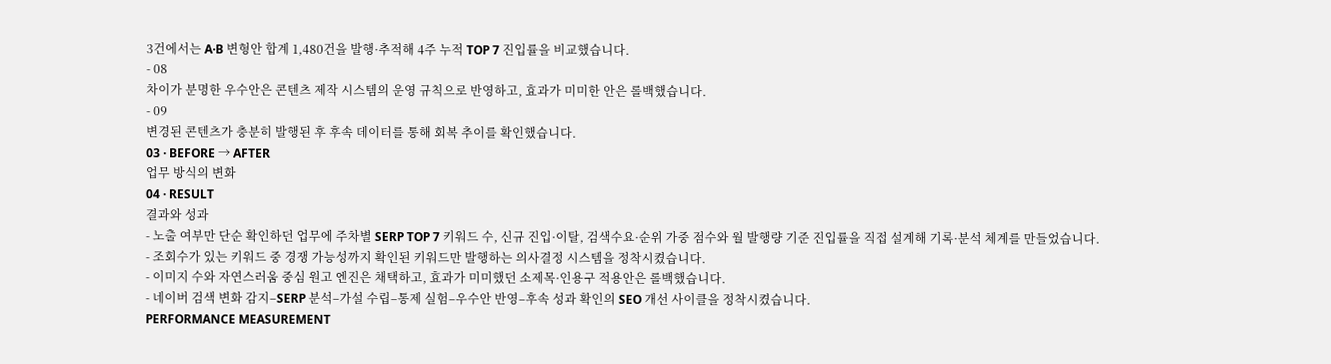3건에서는 A·B 변형안 합계 1,480건을 발행·추적해 4주 누적 TOP 7 진입률을 비교했습니다.
- 08
차이가 분명한 우수안은 콘텐츠 제작 시스템의 운영 규칙으로 반영하고, 효과가 미미한 안은 롤백했습니다.
- 09
변경된 콘텐츠가 충분히 발행된 후 후속 데이터를 통해 회복 추이를 확인했습니다.
03 · BEFORE → AFTER
업무 방식의 변화
04 · RESULT
결과와 성과
- 노출 여부만 단순 확인하던 업무에 주차별 SERP TOP 7 키워드 수, 신규 진입·이탈, 검색수요·순위 가중 점수와 월 발행량 기준 진입률을 직접 설계해 기록·분석 체계를 만들었습니다.
- 조회수가 있는 키워드 중 경쟁 가능성까지 확인된 키워드만 발행하는 의사결정 시스템을 정착시켰습니다.
- 이미지 수와 자연스러움 중심 원고 엔진은 채택하고, 효과가 미미했던 소제목·인용구 적용안은 롤백했습니다.
- 네이버 검색 변화 감지–SERP 분석–가설 수립–통제 실험–우수안 반영–후속 성과 확인의 SEO 개선 사이클을 정착시켰습니다.
PERFORMANCE MEASUREMENT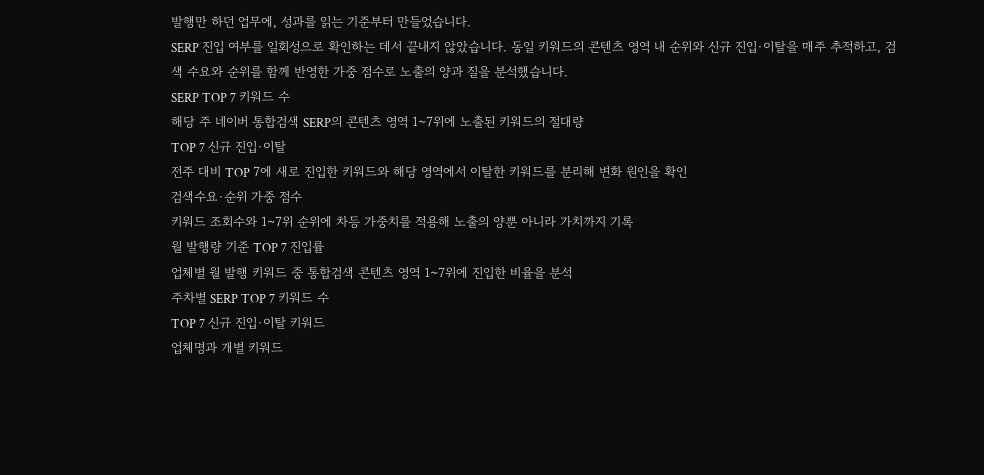발행만 하던 업무에, 성과를 읽는 기준부터 만들었습니다.
SERP 진입 여부를 일회성으로 확인하는 데서 끝내지 않았습니다. 동일 키워드의 콘텐츠 영역 내 순위와 신규 진입·이탈을 매주 추적하고, 검색 수요와 순위를 함께 반영한 가중 점수로 노출의 양과 질을 분석했습니다.
SERP TOP 7 키워드 수
해당 주 네이버 통합검색 SERP의 콘텐츠 영역 1~7위에 노출된 키워드의 절대량
TOP 7 신규 진입·이탈
전주 대비 TOP 7에 새로 진입한 키워드와 해당 영역에서 이탈한 키워드를 분리해 변화 원인을 확인
검색수요·순위 가중 점수
키워드 조회수와 1~7위 순위에 차등 가중치를 적용해 노출의 양뿐 아니라 가치까지 기록
월 발행량 기준 TOP 7 진입률
업체별 월 발행 키워드 중 통합검색 콘텐츠 영역 1~7위에 진입한 비율을 분석
주차별 SERP TOP 7 키워드 수
TOP 7 신규 진입·이탈 키워드
업체명과 개별 키워드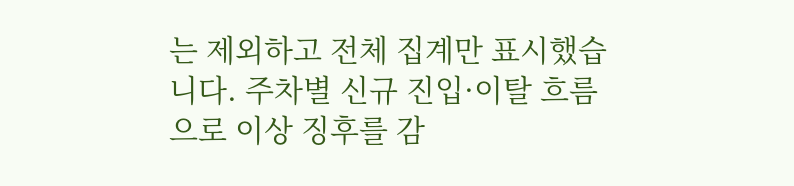는 제외하고 전체 집계만 표시했습니다. 주차별 신규 진입·이탈 흐름으로 이상 징후를 감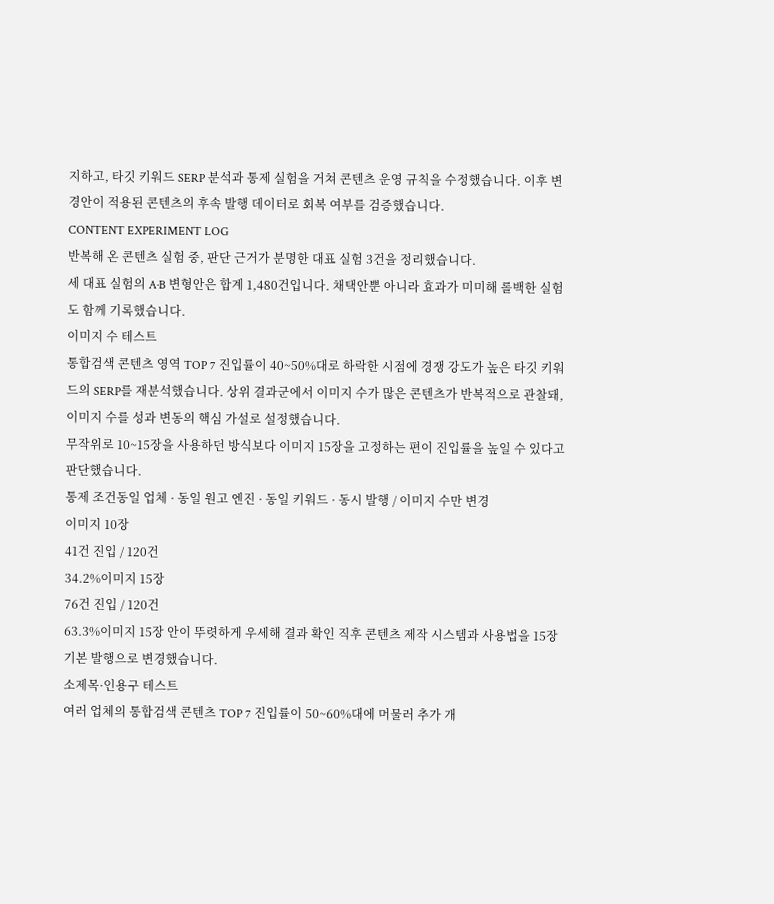지하고, 타깃 키워드 SERP 분석과 통제 실험을 거쳐 콘텐츠 운영 규칙을 수정했습니다. 이후 변경안이 적용된 콘텐츠의 후속 발행 데이터로 회복 여부를 검증했습니다.
CONTENT EXPERIMENT LOG
반복해 온 콘텐츠 실험 중, 판단 근거가 분명한 대표 실험 3건을 정리했습니다.
세 대표 실험의 A·B 변형안은 합계 1,480건입니다. 채택안뿐 아니라 효과가 미미해 롤백한 실험도 함께 기록했습니다.
이미지 수 테스트
통합검색 콘텐츠 영역 TOP 7 진입률이 40~50%대로 하락한 시점에 경쟁 강도가 높은 타깃 키워드의 SERP를 재분석했습니다. 상위 결과군에서 이미지 수가 많은 콘텐츠가 반복적으로 관찰돼, 이미지 수를 성과 변동의 핵심 가설로 설정했습니다.
무작위로 10~15장을 사용하던 방식보다 이미지 15장을 고정하는 편이 진입률을 높일 수 있다고 판단했습니다.
통제 조건동일 업체 · 동일 원고 엔진 · 동일 키워드 · 동시 발행 / 이미지 수만 변경
이미지 10장
41건 진입 / 120건
34.2%이미지 15장
76건 진입 / 120건
63.3%이미지 15장 안이 뚜렷하게 우세해 결과 확인 직후 콘텐츠 제작 시스템과 사용법을 15장 기본 발행으로 변경했습니다.
소제목·인용구 테스트
여러 업체의 통합검색 콘텐츠 TOP 7 진입률이 50~60%대에 머물러 추가 개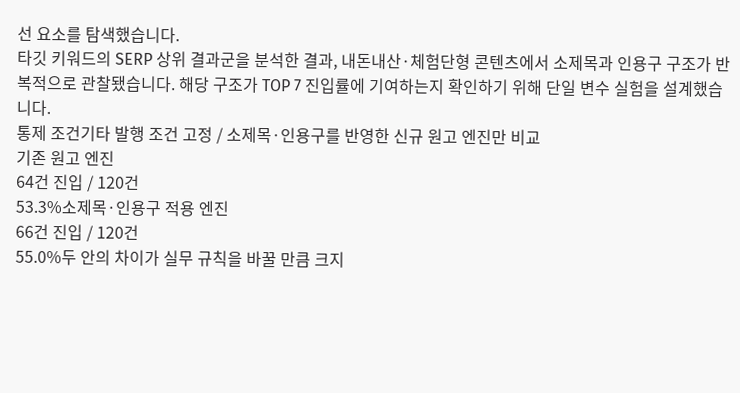선 요소를 탐색했습니다.
타깃 키워드의 SERP 상위 결과군을 분석한 결과, 내돈내산·체험단형 콘텐츠에서 소제목과 인용구 구조가 반복적으로 관찰됐습니다. 해당 구조가 TOP 7 진입률에 기여하는지 확인하기 위해 단일 변수 실험을 설계했습니다.
통제 조건기타 발행 조건 고정 / 소제목·인용구를 반영한 신규 원고 엔진만 비교
기존 원고 엔진
64건 진입 / 120건
53.3%소제목·인용구 적용 엔진
66건 진입 / 120건
55.0%두 안의 차이가 실무 규칙을 바꿀 만큼 크지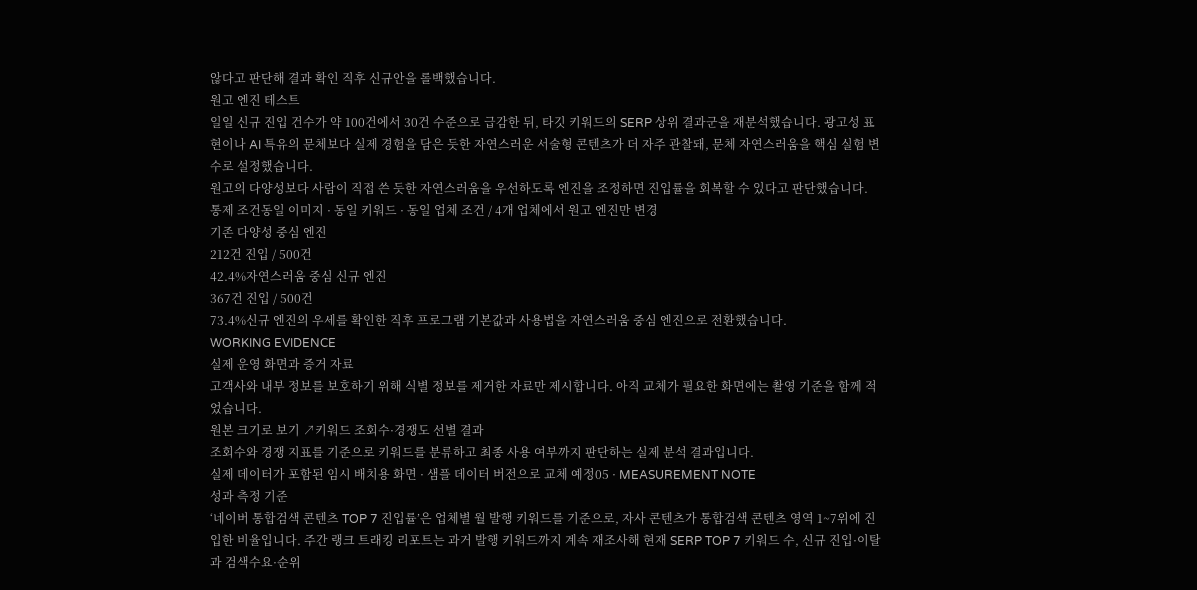않다고 판단해 결과 확인 직후 신규안을 롤백했습니다.
원고 엔진 테스트
일일 신규 진입 건수가 약 100건에서 30건 수준으로 급감한 뒤, 타깃 키워드의 SERP 상위 결과군을 재분석했습니다. 광고성 표현이나 AI 특유의 문체보다 실제 경험을 담은 듯한 자연스러운 서술형 콘텐츠가 더 자주 관찰돼, 문체 자연스러움을 핵심 실험 변수로 설정했습니다.
원고의 다양성보다 사람이 직접 쓴 듯한 자연스러움을 우선하도록 엔진을 조정하면 진입률을 회복할 수 있다고 판단했습니다.
통제 조건동일 이미지 · 동일 키워드 · 동일 업체 조건 / 4개 업체에서 원고 엔진만 변경
기존 다양성 중심 엔진
212건 진입 / 500건
42.4%자연스러움 중심 신규 엔진
367건 진입 / 500건
73.4%신규 엔진의 우세를 확인한 직후 프로그램 기본값과 사용법을 자연스러움 중심 엔진으로 전환했습니다.
WORKING EVIDENCE
실제 운영 화면과 증거 자료
고객사와 내부 정보를 보호하기 위해 식별 정보를 제거한 자료만 제시합니다. 아직 교체가 필요한 화면에는 촬영 기준을 함께 적었습니다.
원본 크기로 보기 ↗키워드 조회수·경쟁도 선별 결과
조회수와 경쟁 지표를 기준으로 키워드를 분류하고 최종 사용 여부까지 판단하는 실제 분석 결과입니다.
실제 데이터가 포함된 임시 배치용 화면 · 샘플 데이터 버전으로 교체 예정05 · MEASUREMENT NOTE
성과 측정 기준
‘네이버 통합검색 콘텐츠 TOP 7 진입률’은 업체별 월 발행 키워드를 기준으로, 자사 콘텐츠가 통합검색 콘텐츠 영역 1~7위에 진입한 비율입니다. 주간 랭크 트래킹 리포트는 과거 발행 키워드까지 계속 재조사해 현재 SERP TOP 7 키워드 수, 신규 진입·이탈과 검색수요·순위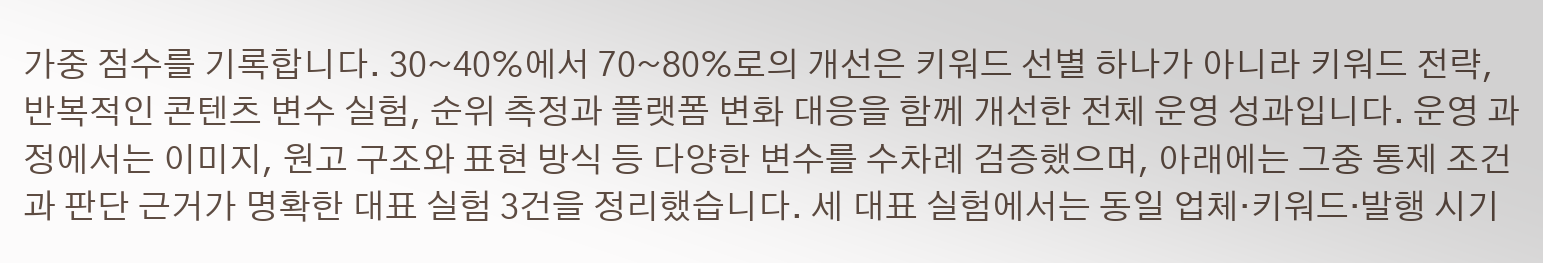가중 점수를 기록합니다. 30~40%에서 70~80%로의 개선은 키워드 선별 하나가 아니라 키워드 전략, 반복적인 콘텐츠 변수 실험, 순위 측정과 플랫폼 변화 대응을 함께 개선한 전체 운영 성과입니다. 운영 과정에서는 이미지, 원고 구조와 표현 방식 등 다양한 변수를 수차례 검증했으며, 아래에는 그중 통제 조건과 판단 근거가 명확한 대표 실험 3건을 정리했습니다. 세 대표 실험에서는 동일 업체·키워드·발행 시기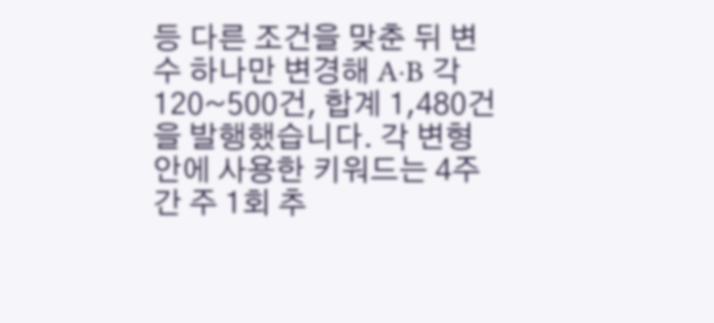등 다른 조건을 맞춘 뒤 변수 하나만 변경해 A·B 각 120~500건, 합계 1,480건을 발행했습니다. 각 변형안에 사용한 키워드는 4주간 주 1회 추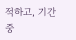적하고, 기간 중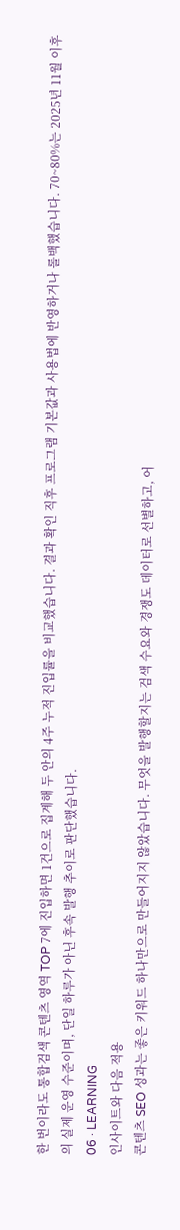한 번이라도 통합검색 콘텐츠 영역 TOP 7에 진입하면 1건으로 집계해 두 안의 4주 누적 진입률을 비교했습니다. 결과 확인 직후 프로그램 기본값과 사용법에 반영하거나 롤백했습니다. 70~80%는 2025년 11월 이후의 실제 운영 수준이며, 단일 하루가 아닌 후속 발행 추이로 판단했습니다.
06 · LEARNING
인사이트와 다음 적용
콘텐츠 SEO 성과는 좋은 키워드 하나만으로 만들어지지 않았습니다. 무엇을 발행할지는 검색 수요와 경쟁도 데이터로 선별하고, 어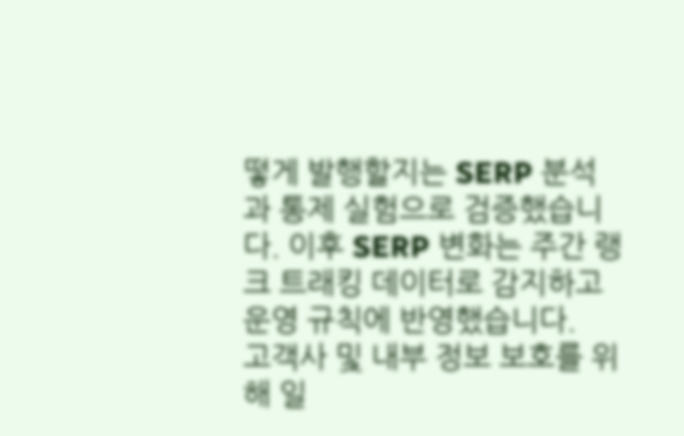떻게 발행할지는 SERP 분석과 통제 실험으로 검증했습니다. 이후 SERP 변화는 주간 랭크 트래킹 데이터로 감지하고 운영 규칙에 반영했습니다.
고객사 및 내부 정보 보호를 위해 일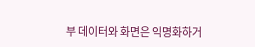부 데이터와 화면은 익명화하거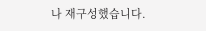나 재구성했습니다.